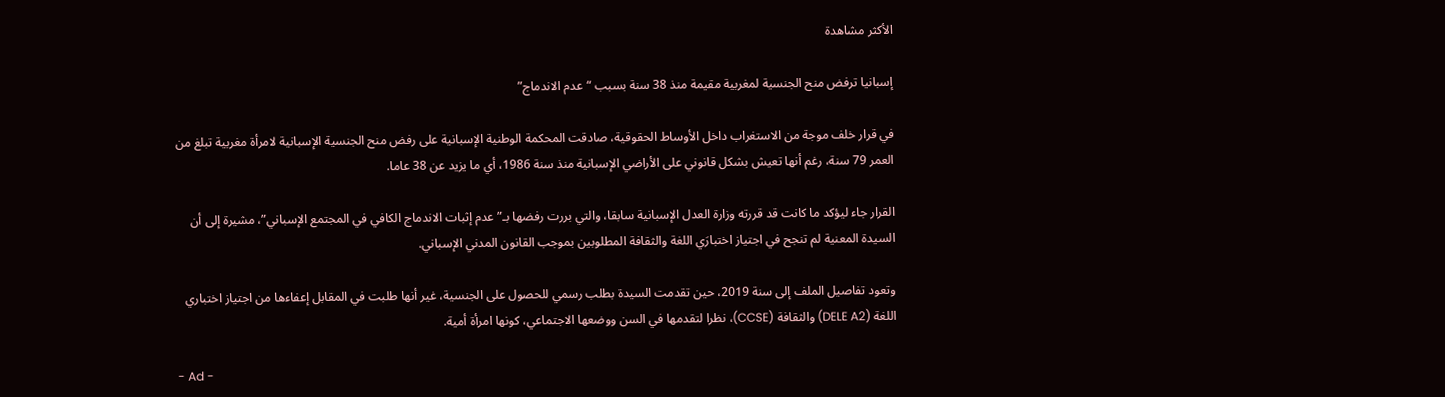الأكثر مشاهدة

إسبانيا ترفض منح الجنسية لمغربية مقيمة منذ 38 سنة بسبب “عدم الاندماج”

في قرار خلف موجة من الاستغراب داخل الأوساط الحقوقية، صادقت المحكمة الوطنية الإسبانية على رفض منح الجنسية الإسبانية لامرأة مغربية تبلغ من العمر 79 سنة، رغم أنها تعيش بشكل قانوني على الأراضي الإسبانية منذ سنة 1986، أي ما يزيد عن 38 عاما.

القرار جاء ليؤكد ما كانت قد قررته وزارة العدل الإسبانية سابقا، والتي بررت رفضها بـ”عدم إثبات الاندماج الكافي في المجتمع الإسباني”، مشيرة إلى أن السيدة المعنية لم تنجح في اجتياز اختبارَي اللغة والثقافة المطلوبين بموجب القانون المدني الإسباني.

وتعود تفاصيل الملف إلى سنة 2019، حين تقدمت السيدة بطلب رسمي للحصول على الجنسية، غير أنها طلبت في المقابل إعفاءها من اجتياز اختباري اللغة (DELE A2) والثقافة (CCSE)، نظرا لتقدمها في السن ووضعها الاجتماعي، كونها امرأة أمية.

- Ad -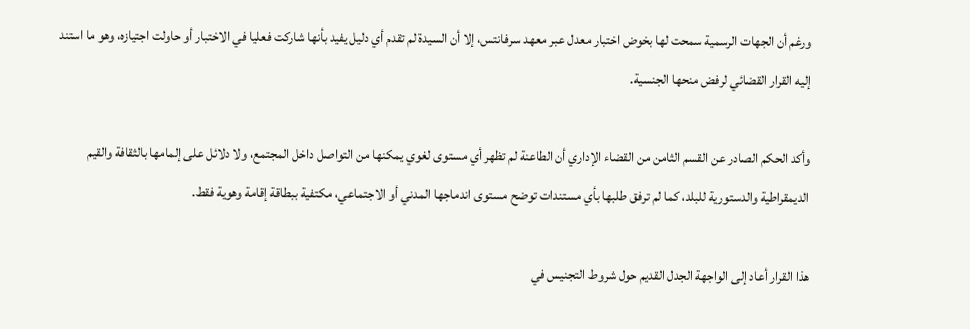ورغم أن الجهات الرسمية سمحت لها بخوض اختبار معدل عبر معهد سرفانتس، إلا أن السيدة لم تقدم أي دليل يفيد بأنها شاركت فعليا في الاختبار أو حاولت اجتيازه، وهو ما استند إليه القرار القضائي لرفض منحها الجنسية.

وأكد الحكم الصادر عن القسم الثامن من القضاء الإداري أن الطاعنة لم تظهر أي مستوى لغوي يمكنها من التواصل داخل المجتمع، ولا دلائل على إلمامها بالثقافة والقيم الديمقراطية والدستورية للبلد، كما لم ترفق طلبها بأي مستندات توضح مستوى اندماجها المدني أو الاجتماعي، مكتفية ببطاقة إقامة وهوية فقط.

هذا القرار أعاد إلى الواجهة الجدل القديم حول شروط التجنيس في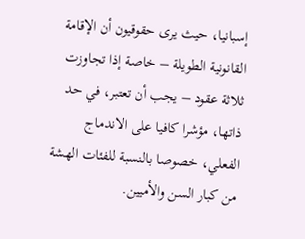إسبانيا، حيث يرى حقوقيون أن الإقامة القانونية الطويلة – خاصة إذا تجاوزت ثلاثة عقود – يجب أن تعتبر، في حد ذاتها، مؤشرا كافيا على الاندماج الفعلي، خصوصا بالنسبة للفئات الهشة من كبار السن والأميين.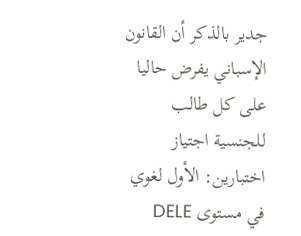جدير بالذكر أن القانون الإسباني يفرض حاليا على كل طالب للجنسية اجتياز اختبارين: الأول لغوي في مستوى DELE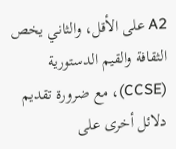A2 على الأقل، والثاني يخص الثقافة والقيم الدستورية (CCSE)، مع ضرورة تقديم دلائل أخرى على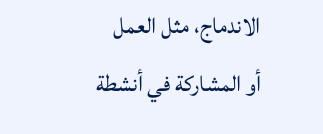الاندماج، مثل العمل أو المشاركة في أنشطة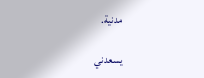مدنية.

يسعدني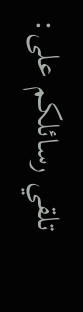تلقي رسائلكم على: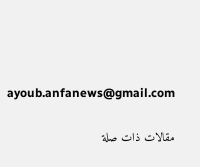ayoub.anfanews@gmail.com

مقالات ذات صلة